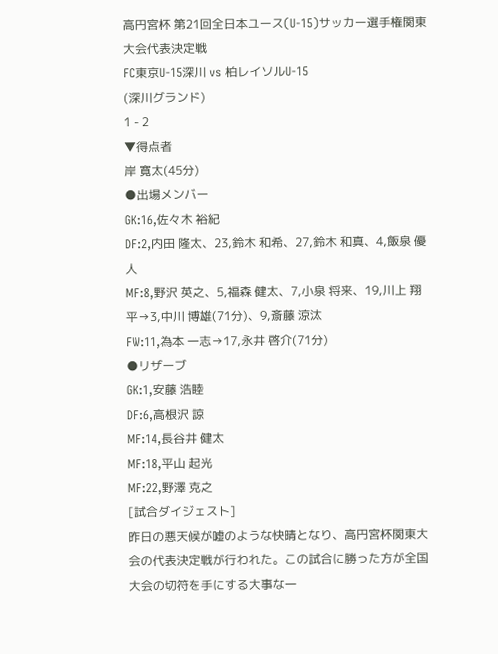高円宮杯 第21回全日本ユース(U-15)サッカー選手権関東大会代表決定戦
FC東京U-15深川 vs 柏レイソルU-15
(深川グランド)
1 - 2
▼得点者
岸 寛太(45分)
●出場メンバー
GK:16,佐々木 裕紀
DF:2,内田 隆太、23,鈴木 和希、27,鈴木 和真、4,飯泉 優人
MF:8,野沢 英之、5,福森 健太、7,小泉 将来、19,川上 翔平→3,中川 博雄(71分)、9,斎藤 涼汰
FW:11,為本 一志→17,永井 啓介(71分)
●リザーブ
GK:1,安藤 浩睦
DF:6,高根沢 諒
MF:14,長谷井 健太
MF:18,平山 起光
MF:22,野澤 克之
[試合ダイジェスト]
昨日の悪天候が嘘のような快晴となり、高円宮杯関東大会の代表決定戦が行われた。この試合に勝った方が全国大会の切符を手にする大事な一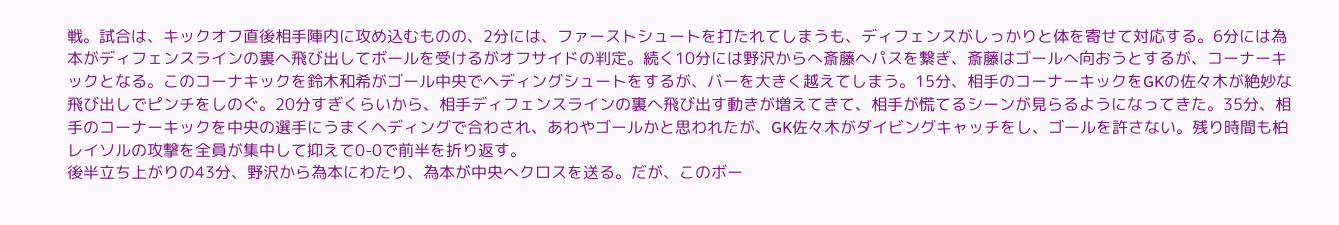戦。試合は、キックオフ直後相手陣内に攻め込むものの、2分には、ファーストシュートを打たれてしまうも、ディフェンスがしっかりと体を寄せて対応する。6分には為本がディフェンスラインの裏へ飛び出してボールを受けるがオフサイドの判定。続く10分には野沢からへ斎藤へパスを繋ぎ、斎藤はゴールへ向おうとするが、コーナーキックとなる。このコーナキックを鈴木和希がゴール中央でヘディングシュートをするが、バーを大きく越えてしまう。15分、相手のコーナーキックをGKの佐々木が絶妙な飛び出しでピンチをしのぐ。20分すぎくらいから、相手ディフェンスラインの裏へ飛び出す動きが増えてきて、相手が慌てるシーンが見らるようになってきた。35分、相手のコーナーキックを中央の選手にうまくヘディングで合わされ、あわやゴールかと思われたが、GK佐々木がダイビングキャッチをし、ゴールを許さない。残り時間も柏レイソルの攻撃を全員が集中して抑えて0-0で前半を折り返す。
後半立ち上がりの43分、野沢から為本にわたり、為本が中央へクロスを送る。だが、このボー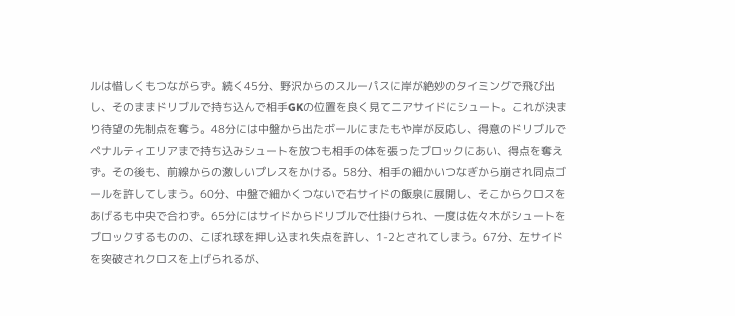ルは惜しくもつながらず。続く45分、野沢からのスルーパスに岸が絶妙のタイミングで飛び出し、そのままドリブルで持ち込んで相手GKの位置を良く見てニアサイドにシュート。これが決まり待望の先制点を奪う。48分には中盤から出たボールにまたもや岸が反応し、得意のドリブルでペナルティエリアまで持ち込みシュートを放つも相手の体を張ったブロックにあい、得点を奪えず。その後も、前線からの激しいプレスをかける。58分、相手の細かいつなぎから崩され同点ゴールを許してしまう。60分、中盤で細かくつないで右サイドの飯泉に展開し、そこからクロスをあげるも中央で合わず。65分にはサイドからドリブルで仕掛けられ、一度は佐々木がシュートをブロックするものの、こぼれ球を押し込まれ失点を許し、1-2とされてしまう。67分、左サイドを突破されクロスを上げられるが、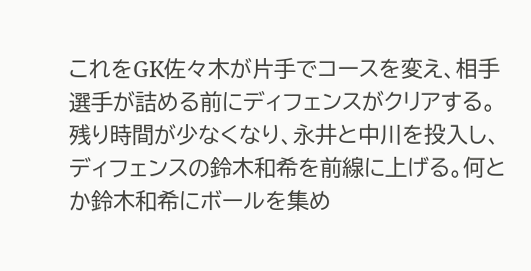これをGK佐々木が片手でコースを変え、相手選手が詰める前にディフェンスがクリアする。残り時間が少なくなり、永井と中川を投入し、ディフェンスの鈴木和希を前線に上げる。何とか鈴木和希にボールを集め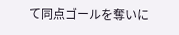て同点ゴールを奪いに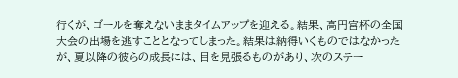行くが、ゴールを奪えないままタイムアップを迎える。結果、高円宮杯の全国大会の出場を逃すこととなってしまった。結果は納得いくものではなかったが、夏以降の彼らの成長には、目を見張るものがあり、次のステー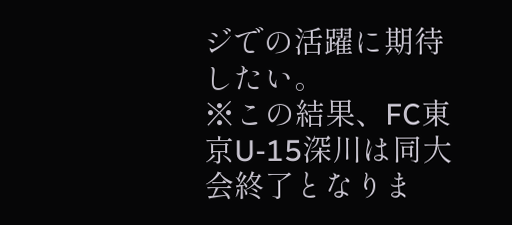ジでの活躍に期待したい。
※この結果、FC東京U-15深川は同大会終了となりま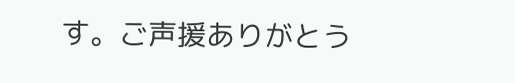す。ご声援ありがとう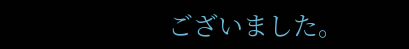ございました。